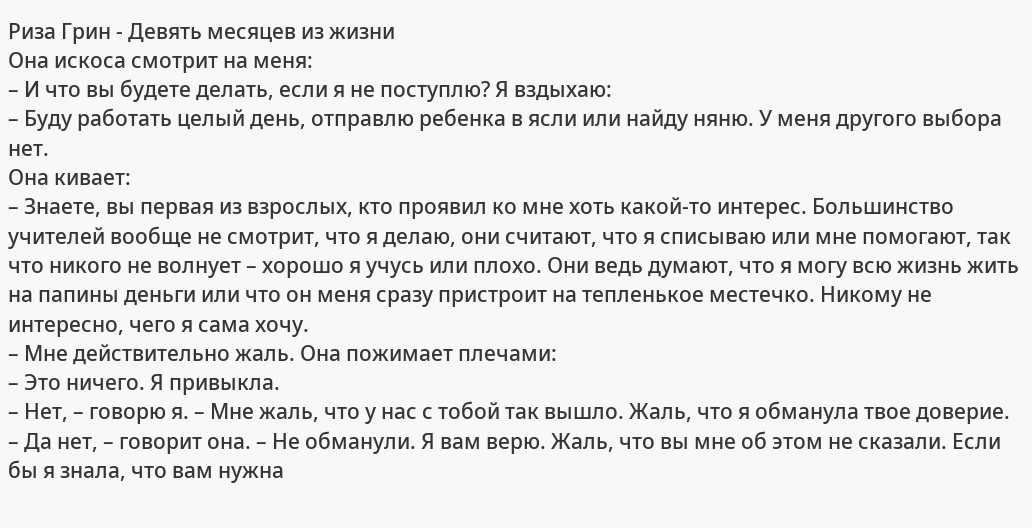Риза Грин - Девять месяцев из жизни
Она искоса смотрит на меня:
– И что вы будете делать, если я не поступлю? Я вздыхаю:
– Буду работать целый день, отправлю ребенка в ясли или найду няню. У меня другого выбора нет.
Она кивает:
– Знаете, вы первая из взрослых, кто проявил ко мне хоть какой-то интерес. Большинство учителей вообще не смотрит, что я делаю, они считают, что я списываю или мне помогают, так что никого не волнует – хорошо я учусь или плохо. Они ведь думают, что я могу всю жизнь жить на папины деньги или что он меня сразу пристроит на тепленькое местечко. Никому не интересно, чего я сама хочу.
– Мне действительно жаль. Она пожимает плечами:
– Это ничего. Я привыкла.
– Нет, – говорю я. – Мне жаль, что у нас с тобой так вышло. Жаль, что я обманула твое доверие.
– Да нет, – говорит она. – Не обманули. Я вам верю. Жаль, что вы мне об этом не сказали. Если бы я знала, что вам нужна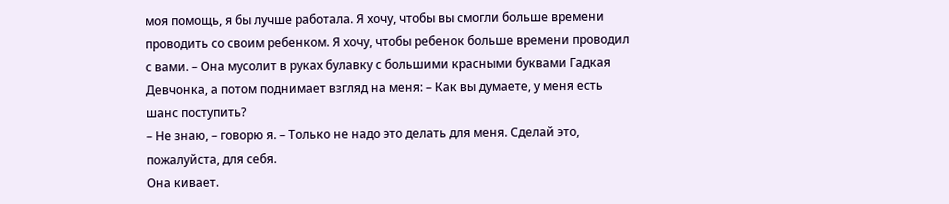моя помощь, я бы лучше работала. Я хочу, чтобы вы смогли больше времени проводить со своим ребенком. Я хочу, чтобы ребенок больше времени проводил с вами. – Она мусолит в руках булавку с большими красными буквами Гадкая Девчонка, а потом поднимает взгляд на меня: – Как вы думаете, у меня есть шанс поступить?
– Не знаю, – говорю я. – Только не надо это делать для меня. Сделай это, пожалуйста, для себя.
Она кивает.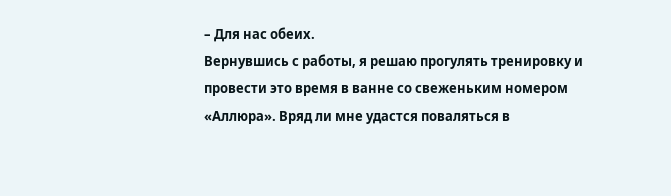– Для нас обеих.
Вернувшись с работы, я решаю прогулять тренировку и провести это время в ванне со свеженьким номером «Аллюра». Вряд ли мне удастся поваляться в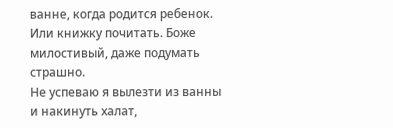ванне, когда родится ребенок. Или книжку почитать. Боже милостивый, даже подумать страшно.
Не успеваю я вылезти из ванны и накинуть халат,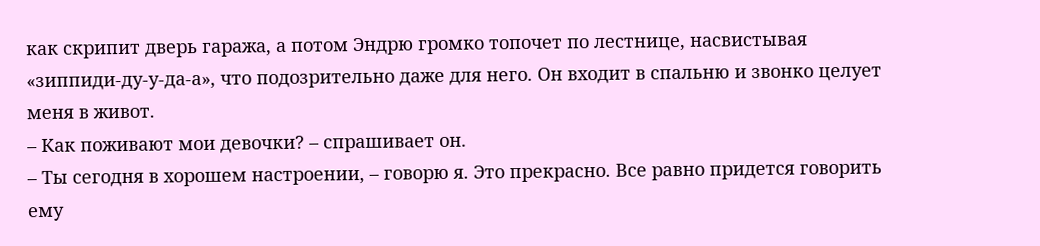как скрипит дверь гаража, а потом Эндрю громко топочет по лестнице, насвистывая «зиппиди-ду-у-да-а», что подозрительно даже для него. Он входит в спальню и звонко целует меня в живот.
– Как поживают мои девочки? – спрашивает он.
– Ты сегодня в хорошем настроении, – говорю я. Это прекрасно. Все равно придется говорить ему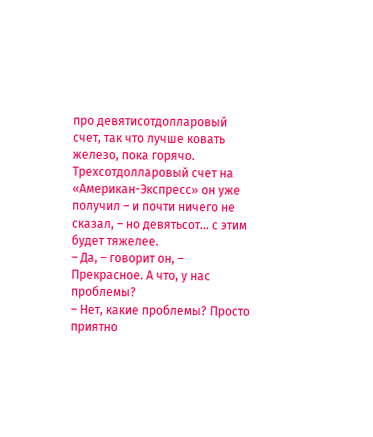про девятисотдолларовый счет, так что лучше ковать железо, пока горячо. Трехсотдолларовый счет на «Американ-Экспресс» он уже получил – и почти ничего не сказал, – но девятьсот... с этим будет тяжелее.
– Да, – говорит он, – Прекрасное. А что, у нас проблемы?
– Нет, какие проблемы? Просто приятно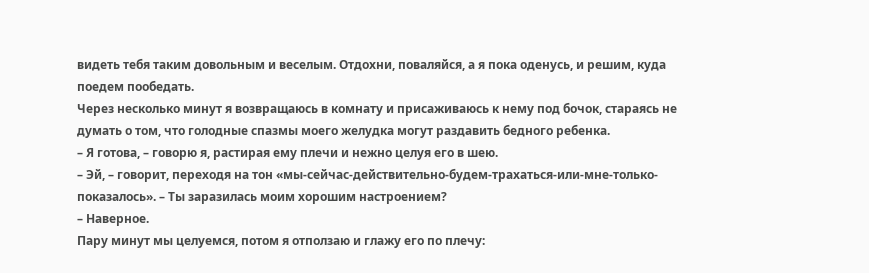видеть тебя таким довольным и веселым. Отдохни, поваляйся, а я пока оденусь, и решим, куда поедем пообедать.
Через несколько минут я возвращаюсь в комнату и присаживаюсь к нему под бочок, стараясь не думать о том, что голодные спазмы моего желудка могут раздавить бедного ребенка.
– Я готова, – говорю я, растирая ему плечи и нежно целуя его в шею.
– Эй, – говорит, переходя на тон «мы-сейчас-действительно-будем-трахаться-или-мне-только-показалось». – Ты заразилась моим хорошим настроением?
– Наверное.
Пару минут мы целуемся, потом я отползаю и глажу его по плечу: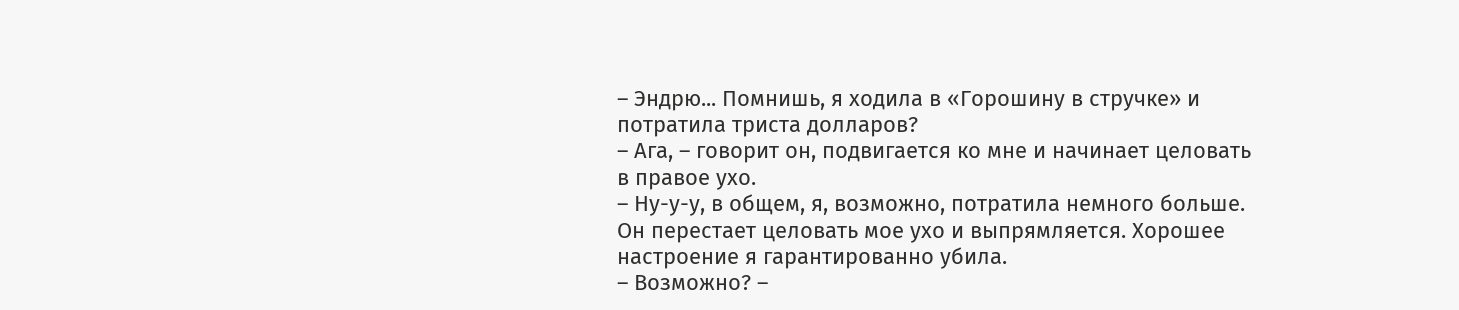– Эндрю... Помнишь, я ходила в «Горошину в стручке» и потратила триста долларов?
– Ага, – говорит он, подвигается ко мне и начинает целовать в правое ухо.
– Ну-у-у, в общем, я, возможно, потратила немного больше.
Он перестает целовать мое ухо и выпрямляется. Хорошее настроение я гарантированно убила.
– Возможно? –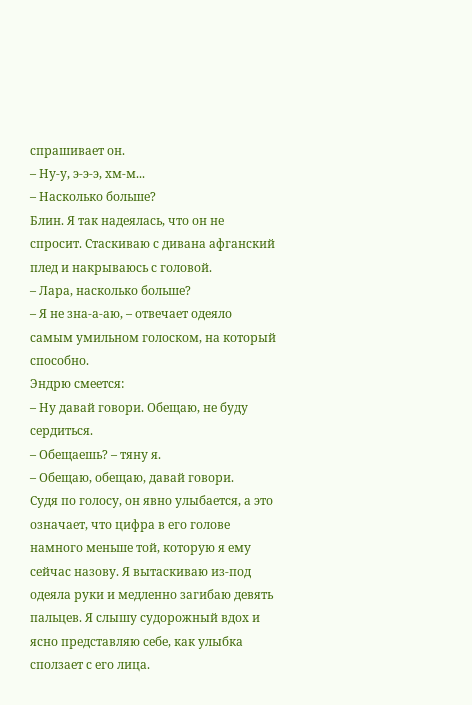спрашивает он.
– Ну-у, э-э-э, хм-м...
– Насколько больше?
Блин. Я так надеялась, что он не спросит. Стаскиваю с дивана афганский плед и накрываюсь с головой.
– Лара, насколько больше?
– Я не зна-а-аю, – отвечает одеяло самым умильном голоском, на который способно.
Эндрю смеется:
– Ну давай говори. Обещаю, не буду сердиться.
– Обещаешь? – тяну я.
– Обещаю, обещаю, давай говори.
Судя по голосу, он явно улыбается, а это означает, что цифра в его голове намного меньше той, которую я ему сейчас назову. Я вытаскиваю из-под одеяла руки и медленно загибаю девять пальцев. Я слышу судорожный вдох и ясно представляю себе, как улыбка сползает с его лица.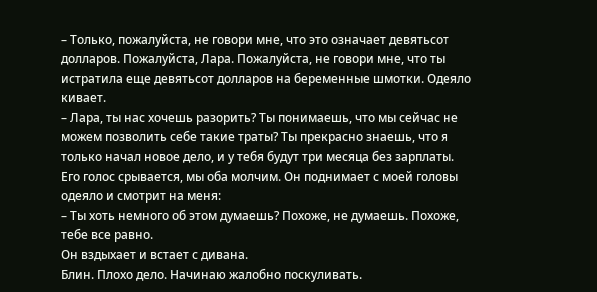– Только, пожалуйста, не говори мне, что это означает девятьсот долларов. Пожалуйста, Лара. Пожалуйста, не говори мне, что ты истратила еще девятьсот долларов на беременные шмотки. Одеяло кивает.
– Лара, ты нас хочешь разорить? Ты понимаешь, что мы сейчас не можем позволить себе такие траты? Ты прекрасно знаешь, что я только начал новое дело, и у тебя будут три месяца без зарплаты.
Его голос срывается, мы оба молчим. Он поднимает с моей головы одеяло и смотрит на меня:
– Ты хоть немного об этом думаешь? Похоже, не думаешь. Похоже, тебе все равно.
Он вздыхает и встает с дивана.
Блин. Плохо дело. Начинаю жалобно поскуливать.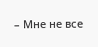– Мне не все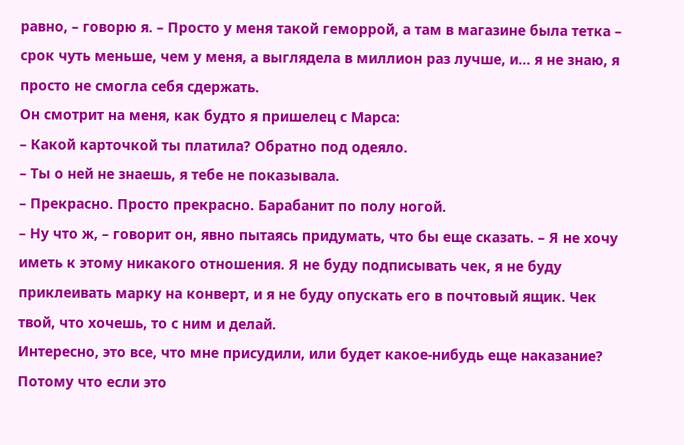равно, – говорю я. – Просто у меня такой геморрой, а там в магазине была тетка – срок чуть меньше, чем у меня, а выглядела в миллион раз лучше, и... я не знаю, я просто не смогла себя сдержать.
Он смотрит на меня, как будто я пришелец с Марса:
– Какой карточкой ты платила? Обратно под одеяло.
– Ты о ней не знаешь, я тебе не показывала.
– Прекрасно. Просто прекрасно. Барабанит по полу ногой.
– Ну что ж, – говорит он, явно пытаясь придумать, что бы еще сказать. – Я не хочу иметь к этому никакого отношения. Я не буду подписывать чек, я не буду приклеивать марку на конверт, и я не буду опускать его в почтовый ящик. Чек твой, что хочешь, то с ним и делай.
Интересно, это все, что мне присудили, или будет какое-нибудь еще наказание? Потому что если это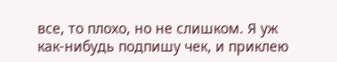все, то плохо, но не слишком. Я уж как-нибудь подпишу чек, и приклею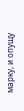марку, и опущу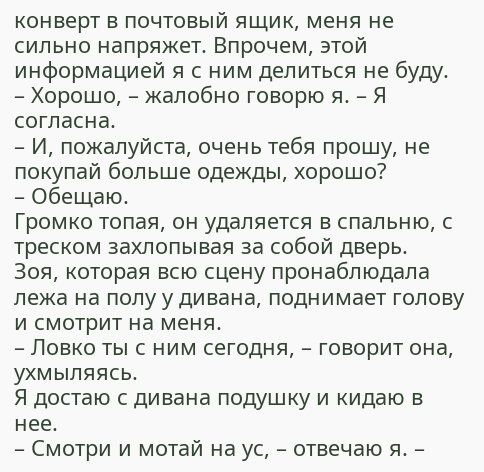конверт в почтовый ящик, меня не сильно напряжет. Впрочем, этой информацией я с ним делиться не буду.
– Хорошо, – жалобно говорю я. – Я согласна.
– И, пожалуйста, очень тебя прошу, не покупай больше одежды, хорошо?
– Обещаю.
Громко топая, он удаляется в спальню, с треском захлопывая за собой дверь.
Зоя, которая всю сцену пронаблюдала лежа на полу у дивана, поднимает голову и смотрит на меня.
– Ловко ты с ним сегодня, – говорит она, ухмыляясь.
Я достаю с дивана подушку и кидаю в нее.
– Смотри и мотай на ус, – отвечаю я. –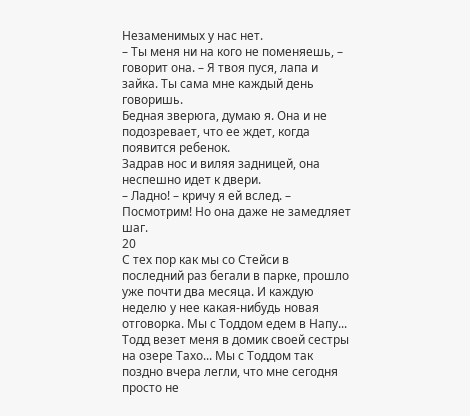Незаменимых у нас нет.
– Ты меня ни на кого не поменяешь, – говорит она. – Я твоя пуся, лапа и зайка. Ты сама мне каждый день говоришь.
Бедная зверюга, думаю я. Она и не подозревает, что ее ждет, когда появится ребенок.
Задрав нос и виляя задницей, она неспешно идет к двери.
– Ладно! – кричу я ей вслед. – Посмотрим! Но она даже не замедляет шаг.
20
С тех пор как мы со Стейси в последний раз бегали в парке, прошло уже почти два месяца. И каждую неделю у нее какая-нибудь новая отговорка. Мы с Тоддом едем в Напу... Тодд везет меня в домик своей сестры на озере Тахо... Мы с Тоддом так поздно вчера легли, что мне сегодня просто не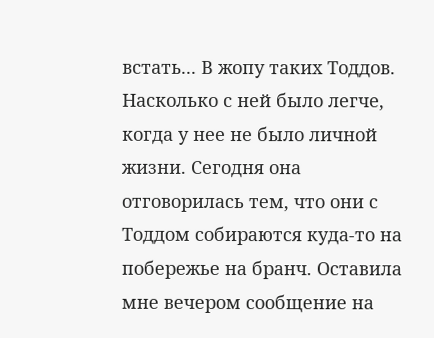встать... В жопу таких Тоддов. Насколько с ней было легче, когда у нее не было личной жизни. Сегодня она отговорилась тем, что они с Тоддом собираются куда-то на побережье на бранч. Оставила мне вечером сообщение на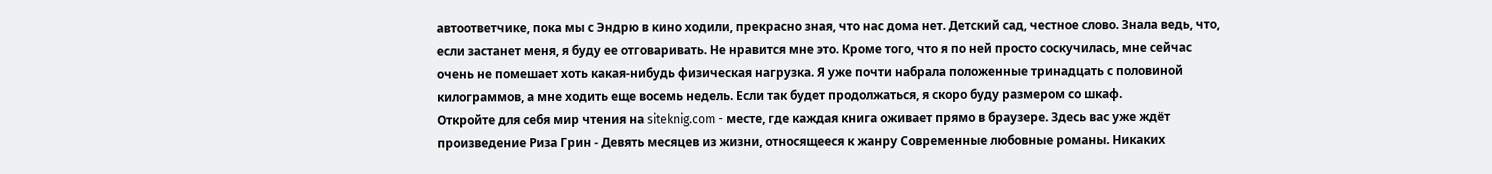автоответчике, пока мы с Эндрю в кино ходили, прекрасно зная, что нас дома нет. Детский сад, честное слово. Знала ведь, что, если застанет меня, я буду ее отговаривать. Не нравится мне это. Кроме того, что я по ней просто соскучилась, мне сейчас очень не помешает хоть какая-нибудь физическая нагрузка. Я уже почти набрала положенные тринадцать с половиной килограммов, а мне ходить еще восемь недель. Если так будет продолжаться, я скоро буду размером со шкаф.
Откройте для себя мир чтения на siteknig.com - месте, где каждая книга оживает прямо в браузере. Здесь вас уже ждёт произведение Риза Грин - Девять месяцев из жизни, относящееся к жанру Современные любовные романы. Никаких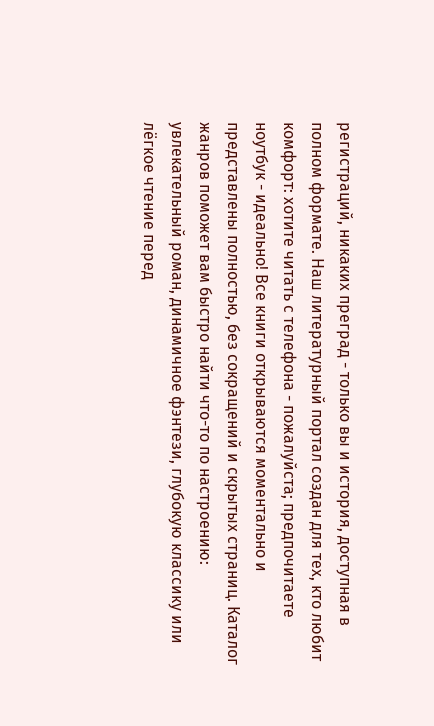регистраций, никаких преград - только вы и история, доступная в полном формате. Наш литературный портал создан для тех, кто любит комфорт: хотите читать с телефона - пожалуйста; предпочитаете ноутбук - идеально! Все книги открываются моментально и представлены полностью, без сокращений и скрытых страниц. Каталог жанров поможет вам быстро найти что-то по настроению: увлекательный роман, динамичное фэнтези, глубокую классику или лёгкое чтение перед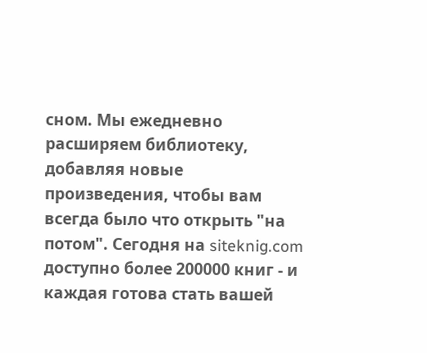сном. Мы ежедневно расширяем библиотеку, добавляя новые произведения, чтобы вам всегда было что открыть "на потом". Сегодня на siteknig.com доступно более 200000 книг - и каждая готова стать вашей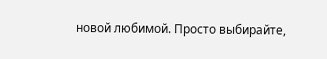новой любимой. Просто выбирайте,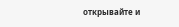открывайте и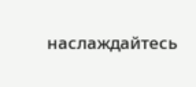наслаждайтесь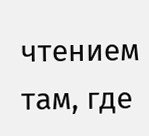чтением там, где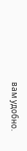вам удобно.